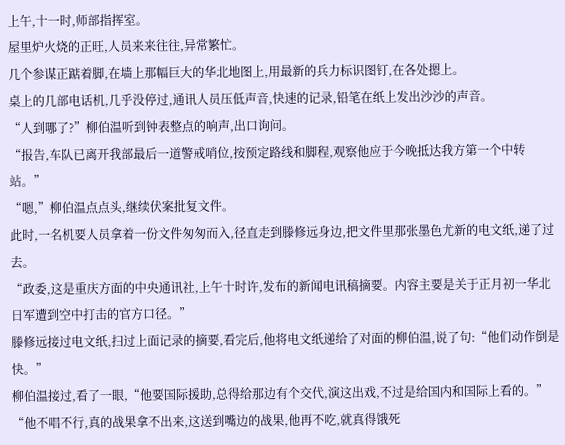上午,十一时,师部指挥室。
屋里炉火烧的正旺,人员来来往往,异常繁忙。
几个参谋正踮着脚,在墙上那幅巨大的华北地图上,用最新的兵力标识图钉,在各处摁上。
桌上的几部电话机,几乎没停过,通讯人员压低声音,快速的记录,铅笔在纸上发出沙沙的声音。
“人到哪了?”柳伯温听到钟表整点的响声,出口询问。
“报告,车队已离开我部最后一道警戒哨位,按预定路线和脚程,观察他应于今晚抵达我方第一个中转站。”
“嗯,”柳伯温点点头,继续伏案批复文件。
此时,一名机要人员拿着一份文件匆匆而入,径直走到滕修远身边,把文件里那张墨色尤新的电文纸,递了过去。
“政委,这是重庆方面的中央通讯社,上午十时许,发布的新闻电讯稿摘要。内容主要是关于正月初一华北日军遭到空中打击的官方口径。”
滕修远接过电文纸,扫过上面记录的摘要,看完后,他将电文纸递给了对面的柳伯温,说了句:“他们动作倒是快。”
柳伯温接过,看了一眼,“他要国际援助,总得给那边有个交代,演这出戏,不过是给国内和国际上看的。”
“他不唱不行,真的战果拿不出来,这送到嘴边的战果,他再不吃,就真得饿死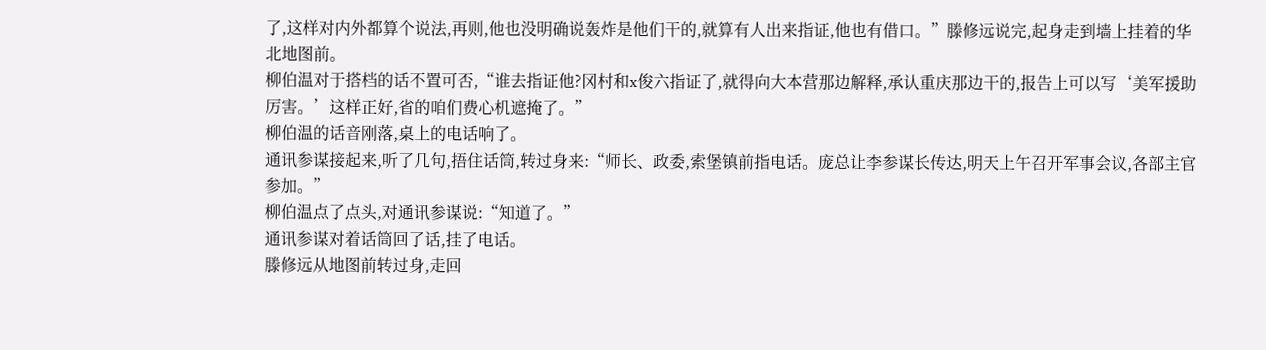了,这样对内外都算个说法,再则,他也没明确说轰炸是他们干的,就算有人出来指证,他也有借口。”滕修远说完,起身走到墙上挂着的华北地图前。
柳伯温对于搭档的话不置可否,“谁去指证他?冈村和x俊六指证了,就得向大本营那边解释,承认重庆那边干的,报告上可以写‘美军援助厉害。’这样正好,省的咱们费心机遮掩了。”
柳伯温的话音刚落,桌上的电话响了。
通讯参谋接起来,听了几句,捂住话筒,转过身来:“师长、政委,索堡镇前指电话。庞总让李参谋长传达,明天上午召开军事会议,各部主官参加。”
柳伯温点了点头,对通讯参谋说:“知道了。”
通讯参谋对着话筒回了话,挂了电话。
滕修远从地图前转过身,走回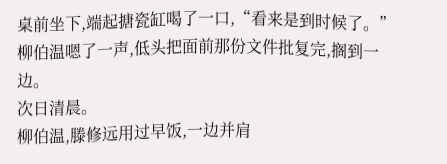桌前坐下,端起搪瓷缸喝了一口,“看来是到时候了。”
柳伯温嗯了一声,低头把面前那份文件批复完,搁到一边。
次日清晨。
柳伯温,滕修远用过早饭,一边并肩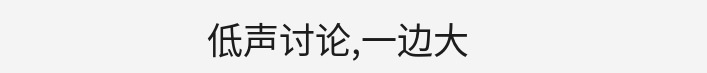低声讨论,一边大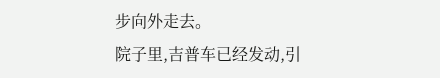步向外走去。
院子里,吉普车已经发动,引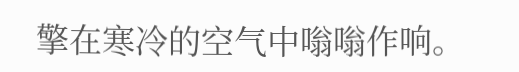擎在寒冷的空气中嗡嗡作响。